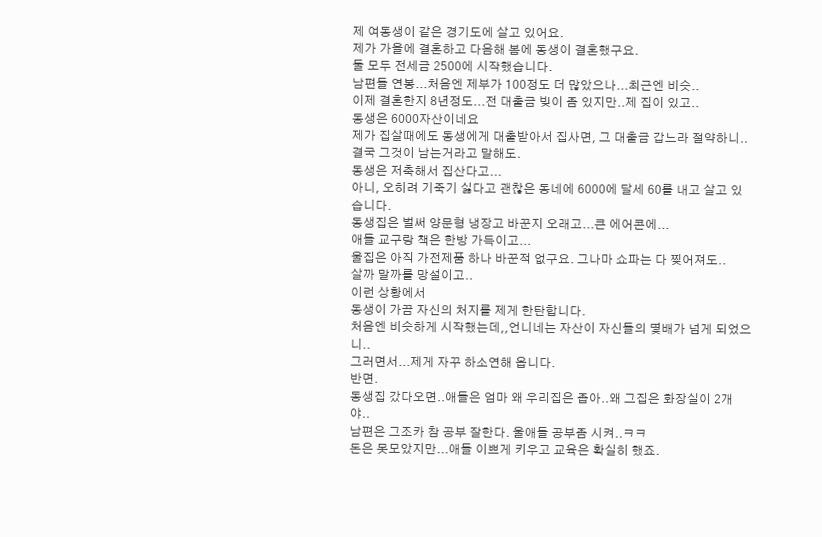제 여동생이 같은 경기도에 살고 있어요.
제가 가을에 결혼하고 다음해 봄에 동생이 결혼했구요.
둘 모두 전세금 2500에 시작했습니다.
남편들 연봉...처음엔 제부가 100정도 더 많았으나...최근엔 비슷..
이제 결혼한지 8년정도...전 대출금 빚이 좀 있지만..제 집이 있고..
동생은 6000자산이네요
제가 집살때에도 동생에게 대출받아서 집사면, 그 대출금 갑느라 절약하니..
결국 그것이 남는거라고 말해도.
동생은 저축해서 집산다고...
아니, 오히려 기죽기 싫다고 괜찮은 동네에 6000에 달세 60를 내고 살고 있습니다.
동생집은 벌써 양문형 냉장고 바꾼지 오래고...큰 에어콘에...
애들 교구랑 책은 한방 가득이고...
울집은 아직 가전제품 하나 바꾼적 없구요. 그나마 쇼파는 다 찢어져도..
살까 말까를 망설이고..
이런 상황에서
동생이 가끔 자신의 처지를 제게 한탄합니다.
처음엔 비슷하게 시작했는데,,언니네는 자산이 자신들의 몇배가 넘게 되었으니..
그러면서...제게 자꾸 하소연해 옵니다.
반면.
동생집 갔다오면..애들은 엄마 왜 우리집은 좁아..왜 그집은 화장실이 2개야..
남편은 그조카 참 공부 잘한다. 울애들 공부좀 시켜..ㅋㅋ
돈은 못모았지만...애들 이쁘게 키우고 교육은 확실히 했죠.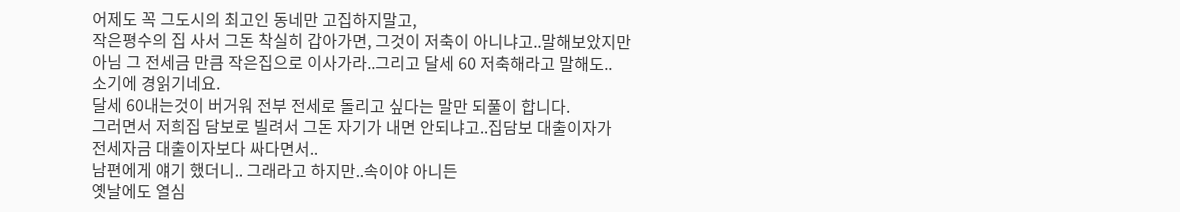어제도 꼭 그도시의 최고인 동네만 고집하지말고,
작은평수의 집 사서 그돈 착실히 갑아가면, 그것이 저축이 아니냐고..말해보았지만
아님 그 전세금 만큼 작은집으로 이사가라..그리고 달세 60 저축해라고 말해도..
소기에 경읽기네요.
달세 60내는것이 버거워 전부 전세로 돌리고 싶다는 말만 되풀이 합니다.
그러면서 저희집 담보로 빌려서 그돈 자기가 내면 안되냐고..집담보 대출이자가
전세자금 대출이자보다 싸다면서..
남편에게 얘기 했더니.. 그래라고 하지만..속이야 아니든
옛날에도 열심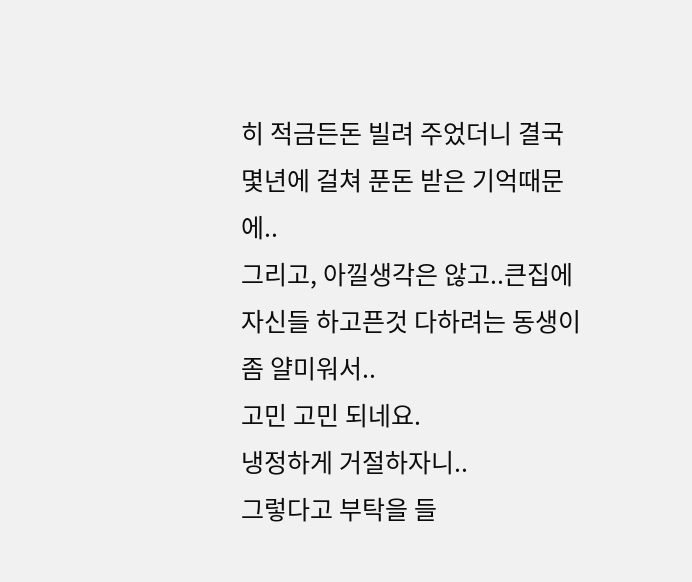히 적금든돈 빌려 주었더니 결국 몇년에 걸쳐 푼돈 받은 기억때문에..
그리고, 아낄생각은 않고..큰집에 자신들 하고픈것 다하려는 동생이 좀 얄미워서..
고민 고민 되네요.
냉정하게 거절하자니..
그렇다고 부탁을 들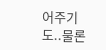어주기도..물론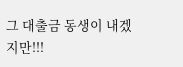그 대출금 동생이 내겠지만!!!